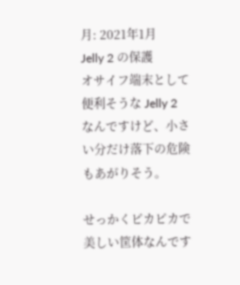月: 2021年1月
Jelly 2 の保護
オサイフ端末として便利そうな Jelly 2 なんですけど、小さい分だけ落下の危険もあがりそう。

せっかくピカピカで美しい筐体なんです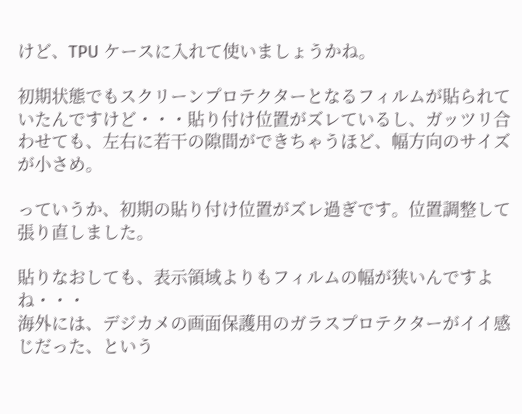けど、TPU ケースに入れて使いましょうかね。

初期状態でもスクリーンプロテクターとなるフィルムが貼られていたんですけど・・・貼り付け位置がズレているし、ガッツリ合わせても、左右に若干の隙間ができちゃうほど、幅方向のサイズが小さめ。

っていうか、初期の貼り付け位置がズレ過ぎです。位置調整して張り直しました。

貼りなおしても、表示領域よりもフィルムの幅が狭いんですよね・・・
海外には、デジカメの画面保護用のガラスプロテクターがイイ感じだった、という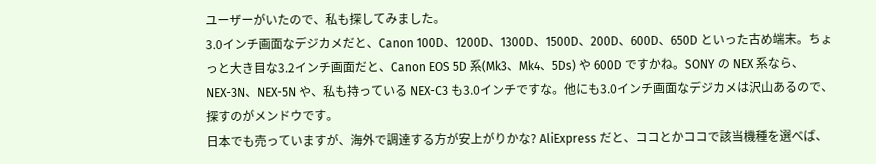ユーザーがいたので、私も探してみました。
3.0インチ画面なデジカメだと、Canon 100D、1200D、1300D、1500D、200D、600D、650D といった古め端末。ちょっと大き目な3.2インチ画面だと、Canon EOS 5D 系(Mk3、Mk4、5Ds) や 600D ですかね。SONY の NEX 系なら、NEX-3N、NEX-5N や、私も持っている NEX-C3 も3.0インチですな。他にも3.0インチ画面なデジカメは沢山あるので、探すのがメンドウです。
日本でも売っていますが、海外で調達する方が安上がりかな? AliExpress だと、ココとかココで該当機種を選べば、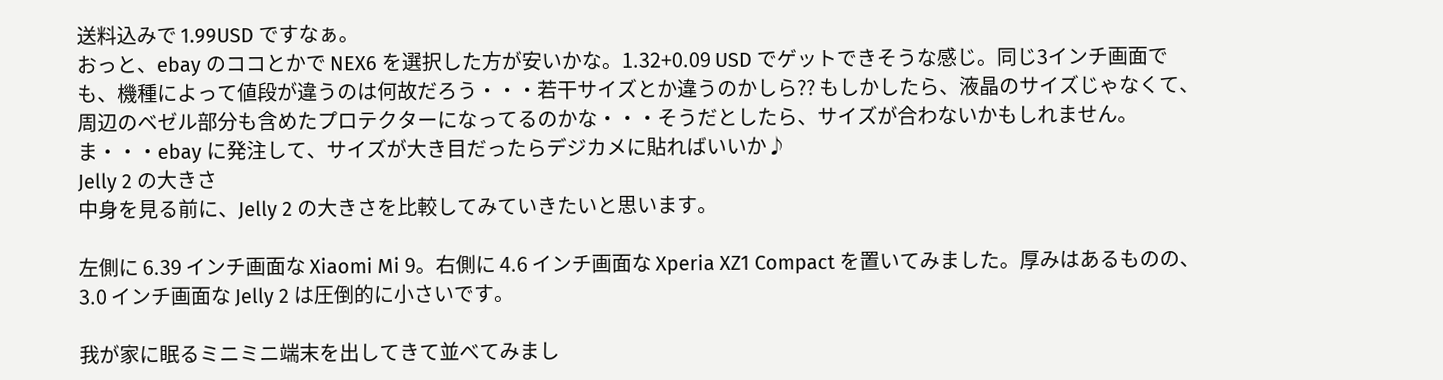送料込みで 1.99USD ですなぁ。
おっと、ebay のココとかで NEX6 を選択した方が安いかな。1.32+0.09 USD でゲットできそうな感じ。同じ3インチ画面でも、機種によって値段が違うのは何故だろう・・・若干サイズとか違うのかしら?? もしかしたら、液晶のサイズじゃなくて、周辺のベゼル部分も含めたプロテクターになってるのかな・・・そうだとしたら、サイズが合わないかもしれません。
ま・・・ebay に発注して、サイズが大き目だったらデジカメに貼ればいいか♪
Jelly 2 の大きさ
中身を見る前に、Jelly 2 の大きさを比較してみていきたいと思います。

左側に 6.39 インチ画面な Xiaomi Mi 9。右側に 4.6 インチ画面な Xperia XZ1 Compact を置いてみました。厚みはあるものの、3.0 インチ画面な Jelly 2 は圧倒的に小さいです。

我が家に眠るミニミニ端末を出してきて並べてみまし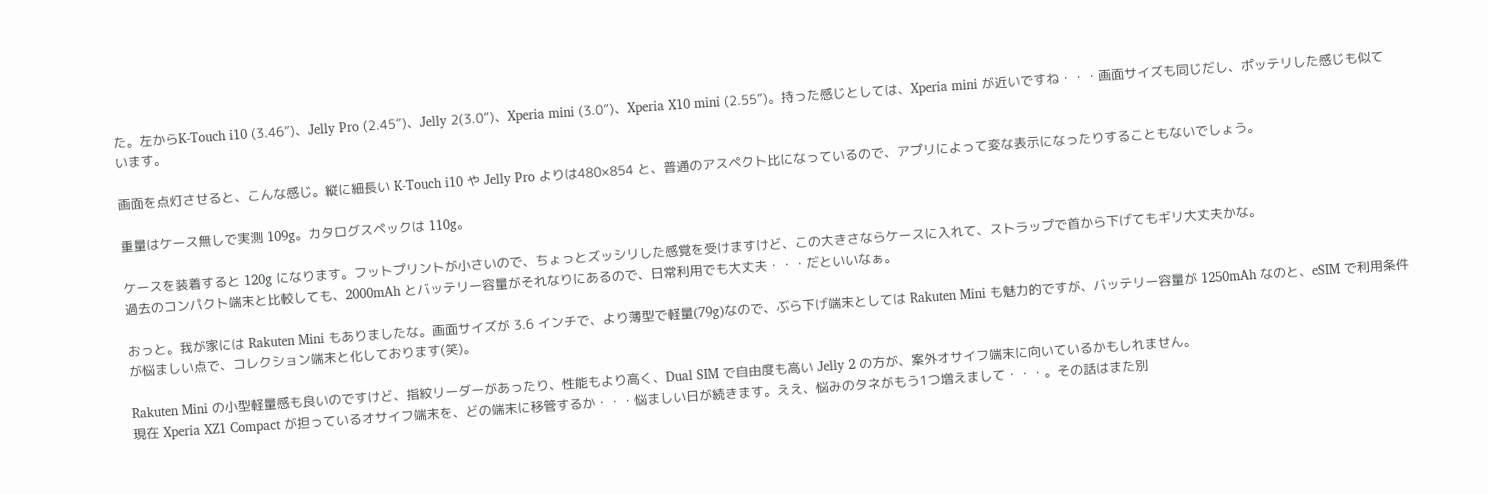た。左からK-Touch i10 (3.46”)、Jelly Pro (2.45”)、Jelly 2(3.0”)、Xperia mini (3.0”)、Xperia X10 mini (2.55”)。持った感じとしては、Xperia mini が近いですね・・・画面サイズも同じだし、ポッテリした感じも似ています。

画面を点灯させると、こんな感じ。縦に細長い K-Touch i10 や Jelly Pro よりは480×854 と、普通のアスペクト比になっているので、アプリによって変な表示になったりすることもないでしょう。

重量はケース無しで実測 109g。カタログスペックは 110g。

ケースを装着すると 120g になります。フットプリントが小さいので、ちょっとズッシリした感覚を受けますけど、この大きさならケースに入れて、ストラップで首から下げてもギリ大丈夫かな。
過去のコンパクト端末と比較しても、2000mAh とバッテリー容量がそれなりにあるので、日常利用でも大丈夫・・・だといいなぁ。

おっと。我が家には Rakuten Mini もありましたな。画面サイズが 3.6 インチで、より薄型で軽量(79g)なので、ぶら下げ端末としては Rakuten Mini も魅力的ですが、バッテリー容量が 1250mAh なのと、eSIM で利用条件が悩ましい点で、コレクション端末と化しております(笑)。

Rakuten Mini の小型軽量感も良いのですけど、指紋リーダーがあったり、性能もより高く、Dual SIM で自由度も高い Jelly 2 の方が、案外オサイフ端末に向いているかもしれません。
現在 Xperia XZ1 Compact が担っているオサイフ端末を、どの端末に移管するか・・・悩ましい日が続きます。ええ、悩みのタネがもう1つ増えまして・・・。その話はまた別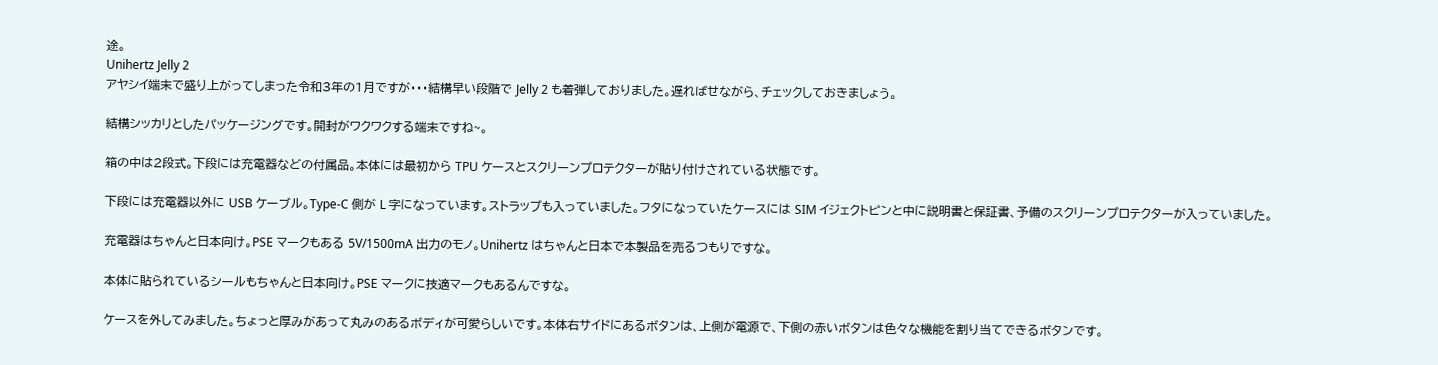途。
Unihertz Jelly 2
アヤシイ端末で盛り上がってしまった令和3年の1月ですが・・・結構早い段階で Jelly 2 も着弾しておりました。遅ればせながら、チェックしておきましょう。

結構シッカリとしたパッケージングです。開封がワクワクする端末ですね~。

箱の中は2段式。下段には充電器などの付属品。本体には最初から TPU ケースとスクリーンプロテクターが貼り付けされている状態です。

下段には充電器以外に USB ケーブル。Type-C 側が L 字になっています。ストラップも入っていました。フタになっていたケースには SIM イジェクトピンと中に説明書と保証書、予備のスクリーンプロテクターが入っていました。

充電器はちゃんと日本向け。PSE マークもある 5V/1500mA 出力のモノ。Unihertz はちゃんと日本で本製品を売るつもりですな。

本体に貼られているシールもちゃんと日本向け。PSE マークに技適マークもあるんですな。

ケースを外してみました。ちょっと厚みがあって丸みのあるボディが可愛らしいです。本体右サイドにあるボタンは、上側が電源で、下側の赤いボタンは色々な機能を割り当てできるボタンです。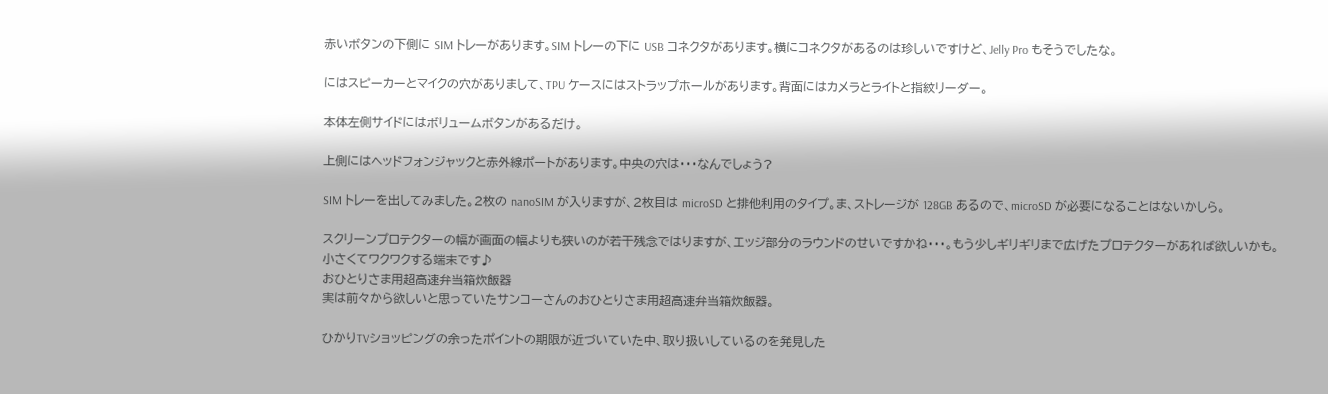赤いボタンの下側に SIM トレーがあります。SIM トレーの下に USB コネクタがあります。横にコネクタがあるのは珍しいですけど、Jelly Pro もそうでしたな。

にはスピーカーとマイクの穴がありまして、TPU ケースにはストラップホールがあります。背面にはカメラとライトと指紋リーダー。

本体左側サイドにはボリュームボタンがあるだけ。

上側にはヘッドフォンジャックと赤外線ポートがあります。中央の穴は・・・なんでしょう?

SIM トレーを出してみました。2枚の nanoSIM が入りますが、2枚目は microSD と排他利用のタイプ。ま、ストレージが 128GB あるので、microSD が必要になることはないかしら。

スクリーンプロテクターの幅が画面の幅よりも狭いのが若干残念ではりますが、エッジ部分のラウンドのせいですかね・・・。もう少しギリギリまで広げたプロテクターがあれば欲しいかも。
小さくてワクワクする端末です♪
おひとりさま用超高速弁当箱炊飯器
実は前々から欲しいと思っていたサンコーさんのおひとりさま用超高速弁当箱炊飯器。

ひかりTVショッピングの余ったポイントの期限が近づいていた中、取り扱いしているのを発見した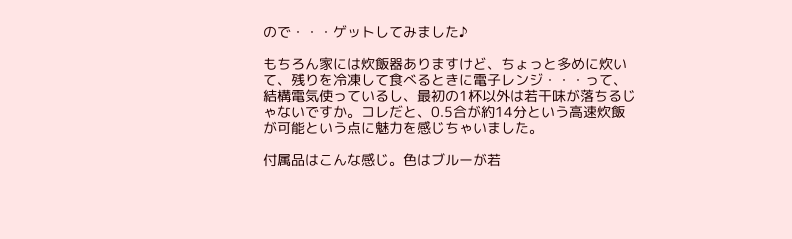ので・・・ゲットしてみました♪

もちろん家には炊飯器ありますけど、ちょっと多めに炊いて、残りを冷凍して食べるときに電子レンジ・・・って、結構電気使っているし、最初の1杯以外は若干味が落ちるじゃないですか。コレだと、0.5合が約14分という高速炊飯が可能という点に魅力を感じちゃいました。

付属品はこんな感じ。色はブルーが若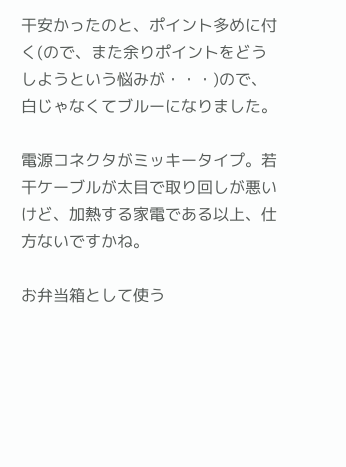干安かったのと、ポイント多めに付く(ので、また余りポイントをどうしようという悩みが・・・)ので、白じゃなくてブルーになりました。

電源コネクタがミッキータイプ。若干ケーブルが太目で取り回しが悪いけど、加熱する家電である以上、仕方ないですかね。

お弁当箱として使う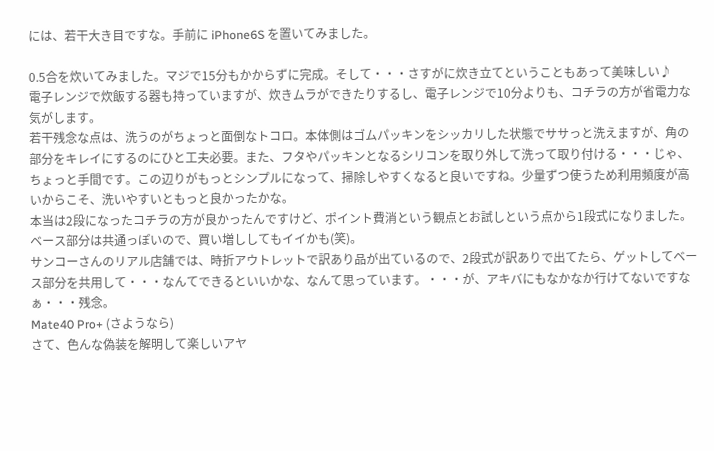には、若干大き目ですな。手前に iPhone6S を置いてみました。

0.5合を炊いてみました。マジで15分もかからずに完成。そして・・・さすがに炊き立てということもあって美味しい♪
電子レンジで炊飯する器も持っていますが、炊きムラができたりするし、電子レンジで10分よりも、コチラの方が省電力な気がします。
若干残念な点は、洗うのがちょっと面倒なトコロ。本体側はゴムパッキンをシッカリした状態でササっと洗えますが、角の部分をキレイにするのにひと工夫必要。また、フタやパッキンとなるシリコンを取り外して洗って取り付ける・・・じゃ、ちょっと手間です。この辺りがもっとシンプルになって、掃除しやすくなると良いですね。少量ずつ使うため利用頻度が高いからこそ、洗いやすいともっと良かったかな。
本当は2段になったコチラの方が良かったんですけど、ポイント費消という観点とお試しという点から1段式になりました。ベース部分は共通っぽいので、買い増ししてもイイかも(笑)。
サンコーさんのリアル店舗では、時折アウトレットで訳あり品が出ているので、2段式が訳ありで出てたら、ゲットしてベース部分を共用して・・・なんてできるといいかな、なんて思っています。・・・が、アキバにもなかなか行けてないですなぁ・・・残念。
Mate40 Pro+ (さようなら)
さて、色んな偽装を解明して楽しいアヤ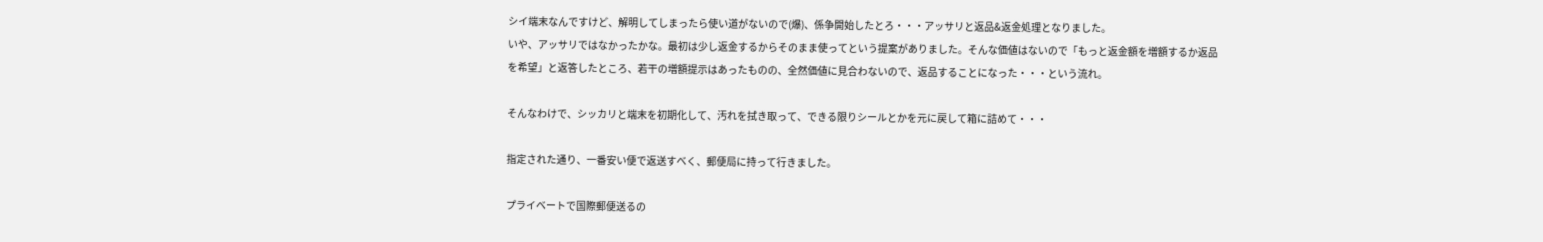シイ端末なんですけど、解明してしまったら使い道がないので(爆)、係争開始したとろ・・・アッサリと返品&返金処理となりました。
いや、アッサリではなかったかな。最初は少し返金するからそのまま使ってという提案がありました。そんな価値はないので「もっと返金額を増額するか返品を希望」と返答したところ、若干の増額提示はあったものの、全然価値に見合わないので、返品することになった・・・という流れ。

そんなわけで、シッカリと端末を初期化して、汚れを拭き取って、できる限りシールとかを元に戻して箱に詰めて・・・

指定された通り、一番安い便で返送すべく、郵便局に持って行きました。

プライベートで国際郵便送るの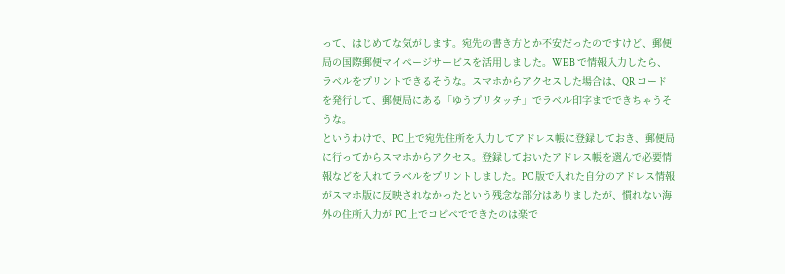って、はじめてな気がします。宛先の書き方とか不安だったのですけど、郵便局の国際郵便マイページサービスを活用しました。WEB で情報入力したら、ラベルをプリントできるそうな。スマホからアクセスした場合は、QR コードを発行して、郵便局にある「ゆうプリタッチ」でラベル印字までできちゃうそうな。
というわけで、PC 上で宛先住所を入力してアドレス帳に登録しておき、郵便局に行ってからスマホからアクセス。登録しておいたアドレス帳を選んで必要情報などを入れてラベルをプリントしました。PC 版で入れた自分のアドレス情報がスマホ版に反映されなかったという残念な部分はありましたが、慣れない海外の住所入力が PC 上でコピペでできたのは楽で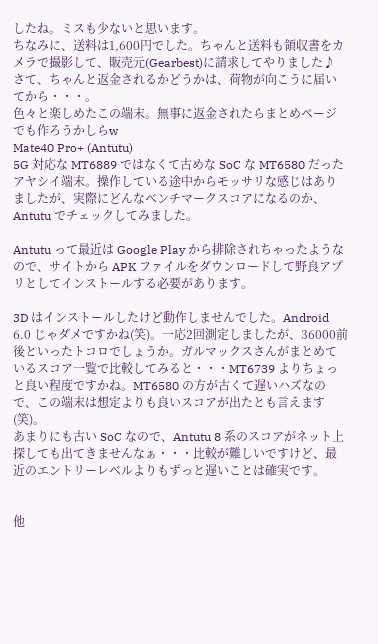したね。ミスも少ないと思います。
ちなみに、送料は1,600円でした。ちゃんと送料も領収書をカメラで撮影して、販売元(Gearbest)に請求してやりました♪ さて、ちゃんと返金されるかどうかは、荷物が向こうに届いてから・・・。
色々と楽しめたこの端末。無事に返金されたらまとめページでも作ろうかしらw
Mate40 Pro+ (Antutu)
5G 対応な MT6889 ではなくて古めな SoC な MT6580 だったアヤシイ端末。操作している途中からモッサリな感じはありましたが、実際にどんなベンチマークスコアになるのか、Antutu でチェックしてみました。

Antutu って最近は Google Play から排除されちゃったようなので、サイトから APK ファイルをダウンロードして野良アプリとしてインストールする必要があります。

3D はインストールしたけど動作しませんでした。Android 6.0 じゃダメですかね(笑)。一応2回測定しましたが、36000前後といったトコロでしょうか。ガルマックスさんがまとめているスコア一覧で比較してみると・・・MT6739 よりちょっと良い程度ですかね。MT6580 の方が古くて遅いハズなので、この端末は想定よりも良いスコアが出たとも言えます(笑)。
あまりにも古い SoC なので、Antutu 8 系のスコアがネット上探しても出てきませんなぁ・・・比較が難しいですけど、最近のエントリーレベルよりもずっと遅いことは確実です。


他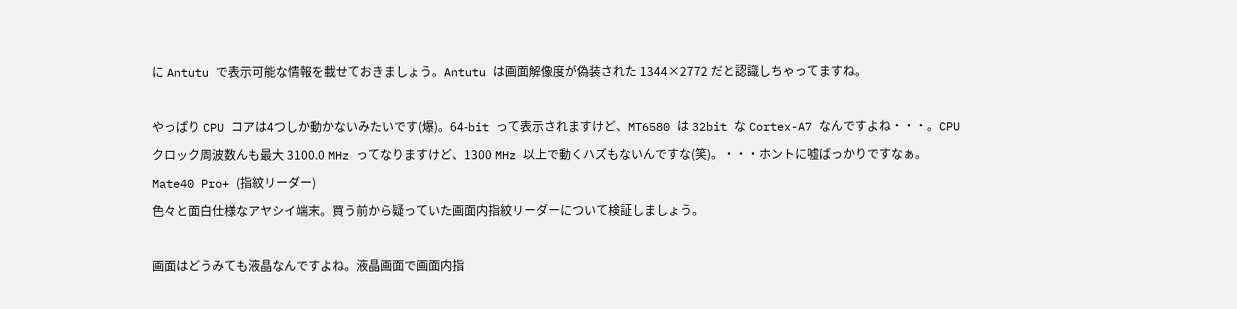に Antutu で表示可能な情報を載せておきましょう。Antutu は画面解像度が偽装された 1344×2772 だと認識しちゃってますね。

やっぱり CPU コアは4つしか動かないみたいです(爆)。64-bit って表示されますけど、MT6580 は 32bit な Cortex-A7 なんですよね・・・。CPU クロック周波数んも最大 3100.0 MHz ってなりますけど、1300 MHz 以上で動くハズもないんですな(笑)。・・・ホントに嘘ばっかりですなぁ。
Mate40 Pro+ (指紋リーダー)
色々と面白仕様なアヤシイ端末。買う前から疑っていた画面内指紋リーダーについて検証しましょう。

画面はどうみても液晶なんですよね。液晶画面で画面内指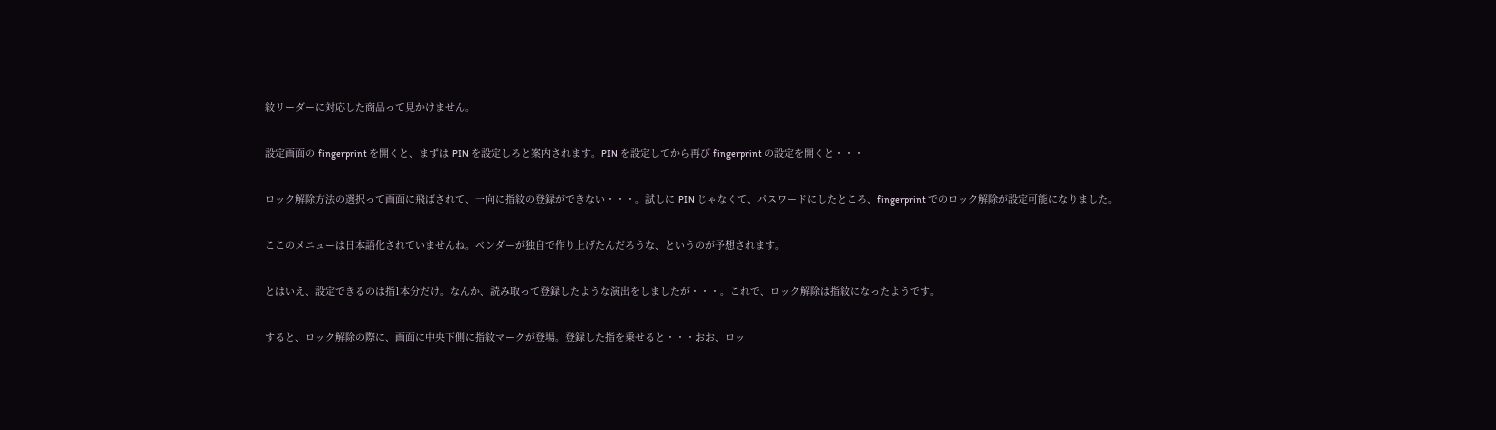紋リーダーに対応した商品って見かけません。

設定画面の fingerprint を開くと、まずは PIN を設定しろと案内されます。PIN を設定してから再び fingerprint の設定を開くと・・・

ロック解除方法の選択って画面に飛ばされて、一向に指紋の登録ができない・・・。試しに PIN じゃなくて、パスワードにしたところ、fingerprint でのロック解除が設定可能になりました。

ここのメニューは日本語化されていませんね。ベンダーが独自で作り上げたんだろうな、というのが予想されます。

とはいえ、設定できるのは指1本分だけ。なんか、読み取って登録したような演出をしましたが・・・。これで、ロック解除は指紋になったようです。

すると、ロック解除の際に、画面に中央下側に指紋マークが登場。登録した指を乗せると・・・おお、ロッ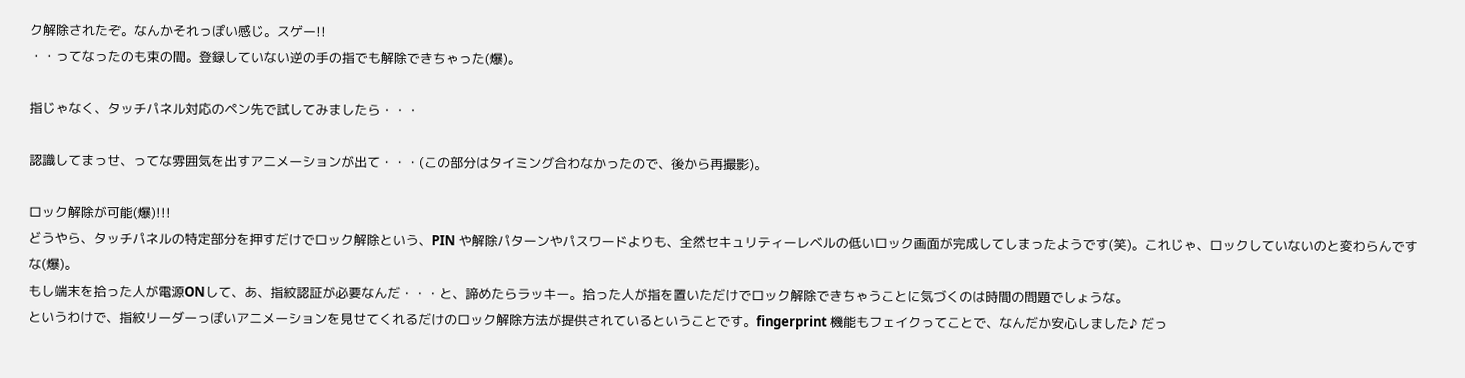ク解除されたぞ。なんかそれっぽい感じ。スゲー!!
・・ってなったのも束の間。登録していない逆の手の指でも解除できちゃった(爆)。

指じゃなく、タッチパネル対応のペン先で試してみましたら・・・

認識してまっせ、ってな雰囲気を出すアニメーションが出て・・・(この部分はタイミング合わなかったので、後から再撮影)。

ロック解除が可能(爆)!!!
どうやら、タッチパネルの特定部分を押すだけでロック解除という、PIN や解除パターンやパスワードよりも、全然セキュリティーレベルの低いロック画面が完成してしまったようです(笑)。これじゃ、ロックしていないのと変わらんですな(爆)。
もし端末を拾った人が電源ONして、あ、指紋認証が必要なんだ・・・と、諦めたらラッキー。拾った人が指を置いただけでロック解除できちゃうことに気づくのは時間の問題でしょうな。
というわけで、指紋リーダーっぽいアニメーションを見せてくれるだけのロック解除方法が提供されているということです。fingerprint 機能もフェイクってことで、なんだか安心しました♪ だっ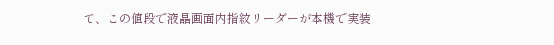て、この値段で液晶画面内指紋リーダーが本機で実装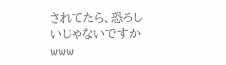されてたら、恐ろしいじゃないですかwww